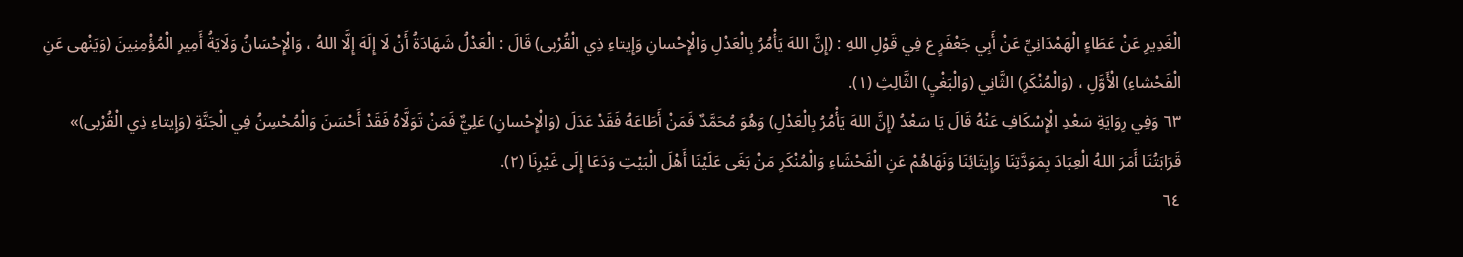الْغَدِيرِ عَنْ عَطَاءٍ الْهَمْدَانِيِّ عَنْ أَبِي جَعْفَرٍ ع فِي قَوْلِ اللهِ : (إِنَّ اللهَ يَأْمُرُ بِالْعَدْلِ وَالْإِحْسانِ وَإِيتاءِ ذِي الْقُرْبى) قَالَ : الْعَدْلُ شَهَادَةُ أَنْ لَا إِلَهَ إِلَّا اللهُ ، وَالْإِحْسَانُ وَلَايَةُ أَمِيرِ الْمُؤْمِنِينَ (وَيَنْهى عَنِ الْفَحْشاءِ) الْأَوَّلِ ، (وَالْمُنْكَرِ) الثَّانِي (وَالْبَغْيِ) الثَّالِثِ (١).
٦٣ وَفِي رِوَايَةِ سَعْدِ الْإِسْكَافِ عَنْهُ قَالَ يَا سَعْدُ (إِنَّ اللهَ يَأْمُرُ بِالْعَدْلِ) وَهُوَ مُحَمَّدٌ فَمَنْ أَطَاعَهُ فَقَدْ عَدَلَ (وَالْإِحْسانِ) عَلِيٌّ فَمَنْ تَوَلَّاهُ فَقَدْ أَحْسَنَ وَالْمُحْسِنُ فِي الْجَنَّةِ (وَإِيتاءِ ذِي الْقُرْبى)» قَرَابَتُنَا أَمَرَ اللهُ الْعِبَادَ بِمَوَدَّتِنَا وَإِيتَائِنَا وَنَهَاهُمْ عَنِ الْفَحْشَاءِ وَالْمُنْكَرِ مَنْ بَغَى عَلَيْنَا أَهْلَ الْبَيْتِ وَدَعَا إِلَى غَيْرِنَا (٢).
٦٤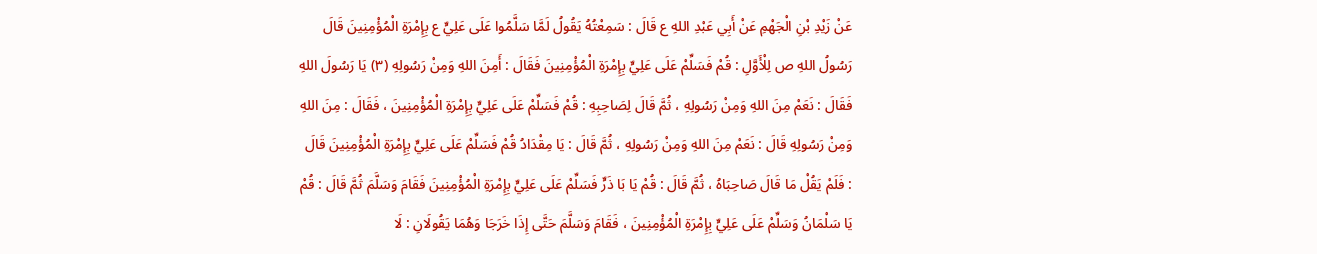عَنْ زَيْدِ بْنِ الْجَهْمِ عَنْ أَبِي عَبْدِ اللهِ ع قَالَ : سَمِعْتُهُ يَقُولُ لَمَّا سَلَّمُوا عَلَى عَلِيٍّ ع بِإِمْرَةِ الْمُؤْمِنِينَ قَالَ رَسُولُ اللهِ ص لِلْأَوَّلِ : قُمْ فَسَلِّمْ عَلَى عَلِيٍّ بِإِمْرَةِ الْمُؤْمِنِينَ فَقَالَ : أَمِنَ اللهِ وَمِنْ رَسُولِهِ (٣) يَا رَسُولَ اللهِ فَقَالَ : نَعَمْ مِنَ اللهِ وَمِنْ رَسُولِهِ ، ثُمَّ قَالَ لِصَاحِبِهِ : قُمْ فَسَلِّمْ عَلَى عَلِيٍّ بِإِمْرَةِ الْمُؤْمِنِينَ ، فَقَالَ : مِنَ اللهِ وَمِنْ رَسُولِهِ قَالَ : نَعَمْ مِنَ اللهِ وَمِنْ رَسُولِهِ ، ثُمَّ قَالَ : يَا مِقْدَادُ قُمْ فَسَلِّمْ عَلَى عَلِيٍّ بِإِمْرَةِ الْمُؤْمِنِينَ قَالَ : فَلَمْ يَقُلْ مَا قَالَ صَاحِبَاهُ ، ثُمَّ قَالَ : قُمْ يَا بَا ذَرٍّ فَسَلِّمْ عَلَى عَلِيٍّ بِإِمْرَةِ الْمُؤْمِنِينَ فَقَامَ وَسَلَّمَ ثُمَّ قَالَ : قُمْ يَا سَلْمَانُ وَسَلِّمْ عَلَى عَلِيٍّ بِإِمْرَةِ الْمُؤْمِنِينَ ، فَقَامَ وَسَلَّمَ حَتَّى إِذَا خَرَجَا وَهُمَا يَقُولَانِ : لَا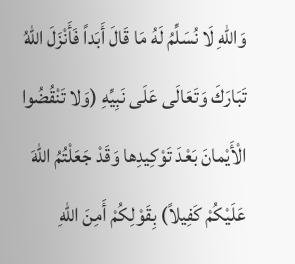وَاللهِ لَا نُسَلِّمُ لَهُ مَا قَالَ أَبَداً فَأَنْزَلَ اللهُ تَبَارَكَ وَتَعَالَى عَلَى نَبِيِّهِ (وَلا تَنْقُضُوا الْأَيْمانَ بَعْدَ تَوْكِيدِها وَقَدْ جَعَلْتُمُ اللهَ عَلَيْكُمْ كَفِيلاً) بِقَوْلِكُمْ أَمِنَ اللهِ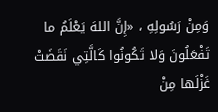وَمِنْ رَسُولِهِ ، «إِنَّ اللهَ يَعْلَمُ ما تَفْعَلُونَ وَلا تَكُونُوا كَالَّتِي نَقَضَتْ غَزْلَها مِنْ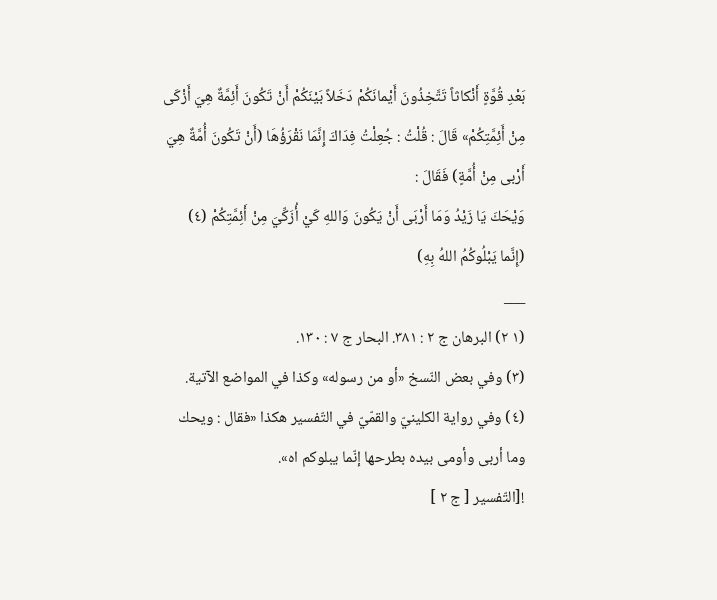بَعْدِ قُوَّةٍ أَنْكاثاً تَتَّخِذُونَ أَيْمانَكُمْ دَخَلاً بَيْنَكُمْ أَنْ تَكُونَ أَئِمَّةٌ هِيَ أَزْكَى مِنْ أَئِمَّتِكُمْ» قَالَ : قُلْتُ : جُعِلْتُ فِدَاكَ إِنَّمَا نَقْرَؤُهَا (أَنْ تَكُونَ أُمَّةٌ هِيَ أَرْبى مِنْ أُمَّةٍ) فَقَالَ :
وَيْحَكَ يَا زَيْدُ وَمَا أَرْبَى أَنْ يَكُونَ وَاللهِ كَيْ أُزَكِّيَ مِنْ أَئِمَّتِكُمْ (٤) (إِنَّما يَبْلُوكُمُ اللهُ بِهِ)
___
(١ ٢) البرهان ج ٢ : ٣٨١. البحار ج ٧ : ١٣٠.
(٣) وفي بعض النّسخ «أو من رسوله» وكذا في المواضع الآتية.
(٤) وفي رواية الكلينيّ والقمّيّ في التّفسير هكذا «فقال : ويحك وما أربى وأومى بيده بطرحها إنّما يبلوكم اه».
![التّفسير [ ج ٢ ]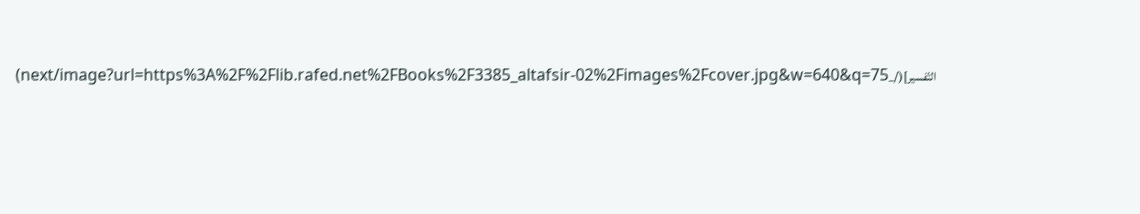التّفسير](/_next/image?url=https%3A%2F%2Flib.rafed.net%2FBooks%2F3385_altafsir-02%2Fimages%2Fcover.jpg&w=640&q=75)